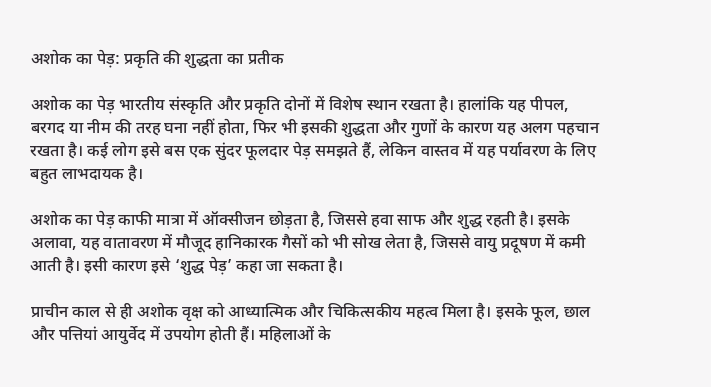अशोक का पेड़: प्रकृति की शुद्धता का प्रतीक

अशोक का पेड़ भारतीय संस्कृति और प्रकृति दोनों में विशेष स्थान रखता है। हालांकि यह पीपल, बरगद या नीम की तरह घना नहीं होता, फिर भी इसकी शुद्धता और गुणों के कारण यह अलग पहचान रखता है। कई लोग इसे बस एक सुंदर फूलदार पेड़ समझते हैं, लेकिन वास्तव में यह पर्यावरण के लिए बहुत लाभदायक है।

अशोक का पेड़ काफी मात्रा में ऑक्सीजन छोड़ता है, जिससे हवा साफ और शुद्ध रहती है। इसके अलावा, यह वातावरण में मौजूद हानिकारक गैसों को भी सोख लेता है, जिससे वायु प्रदूषण में कमी आती है। इसी कारण इसे ‘शुद्ध पेड़’ कहा जा सकता है।

प्राचीन काल से ही अशोक वृक्ष को आध्यात्मिक और चिकित्सकीय महत्व मिला है। इसके फूल, छाल और पत्तियां आयुर्वेद में उपयोग होती हैं। महिलाओं के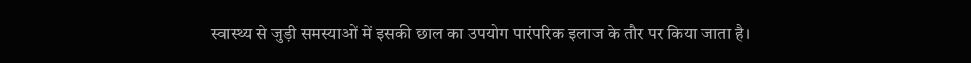स्वास्थ्य से जुड़ी समस्याओं में इसकी छाल का उपयोग पारंपरिक इलाज के तौर पर किया जाता है।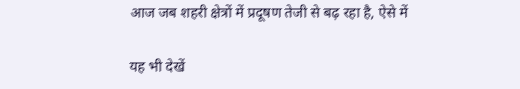आज जब शहरी क्षेत्रों में प्रदूषण तेजी से बढ़ रहा है, ऐसे में

यह भी देखें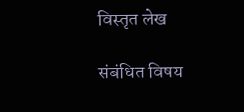विस्तृत लेख

संबंधित विषय